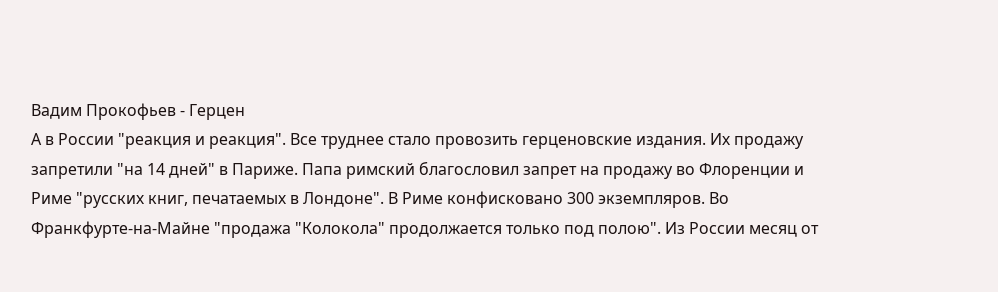Вадим Прокофьев - Герцен
А в России "реакция и реакция". Все труднее стало провозить герценовские издания. Их продажу запретили "на 14 дней" в Париже. Папа римский благословил запрет на продажу во Флоренции и Риме "русских книг, печатаемых в Лондоне". В Риме конфисковано 300 экземпляров. Во Франкфурте-на-Майне "продажа "Колокола" продолжается только под полою". Из России месяц от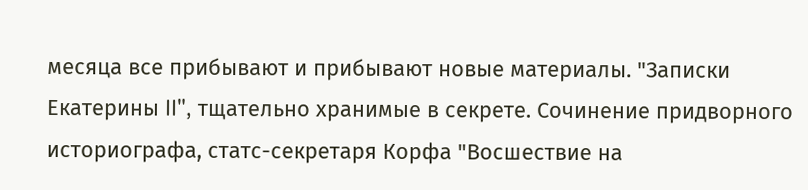месяца все прибывают и прибывают новые материалы. "Записки Екатерины II", тщательно хранимые в секрете. Сочинение придворного историографа, статс-секретаря Корфа "Восшествие на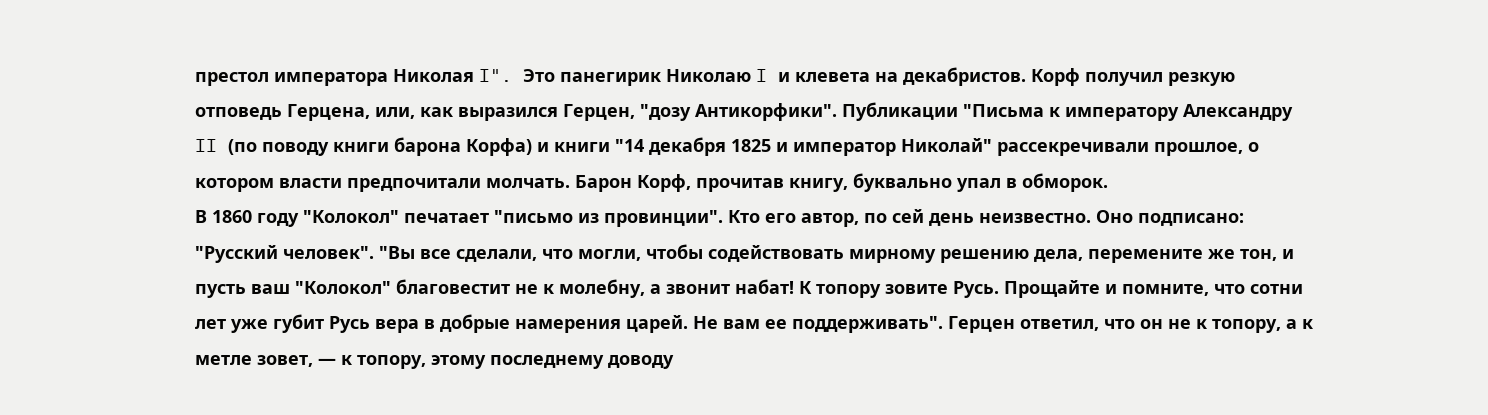престол императора Николая I". Это панегирик Николаю I и клевета на декабристов. Корф получил резкую отповедь Герцена, или, как выразился Герцен, "дозу Антикорфики". Публикации "Письма к императору Александру II (по поводу книги барона Корфа) и книги "14 декабря 1825 и император Николай" рассекречивали прошлое, о котором власти предпочитали молчать. Барон Корф, прочитав книгу, буквально упал в обморок.
В 1860 году "Колокол" печатает "письмо из провинции". Кто его автор, по сей день неизвестно. Оно подписано: "Русский человек". "Вы все сделали, что могли, чтобы содействовать мирному решению дела, перемените же тон, и пусть ваш "Колокол" благовестит не к молебну, а звонит набат! К топору зовите Русь. Прощайте и помните, что сотни лет уже губит Русь вера в добрые намерения царей. Не вам ее поддерживать". Герцен ответил, что он не к топору, а к метле зовет, — к топору, этому последнему доводу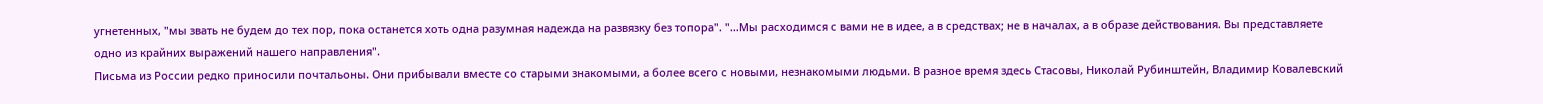угнетенных, "мы звать не будем до тех пор, пока останется хоть одна разумная надежда на развязку без топора". "…Мы расходимся с вами не в идее, а в средствах; не в началах, а в образе действования. Вы представляете одно из крайних выражений нашего направления".
Письма из России редко приносили почтальоны. Они прибывали вместе со старыми знакомыми, а более всего с новыми, незнакомыми людьми. В разное время здесь Стасовы, Николай Рубинштейн, Владимир Ковалевский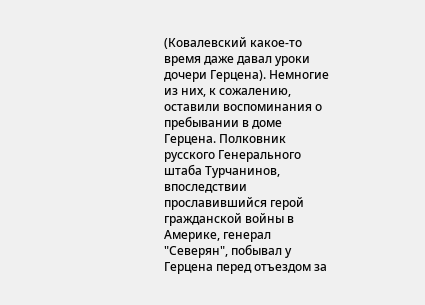(Ковалевский какое-то время даже давал уроки дочери Герцена). Немногие из них, к сожалению, оставили воспоминания о пребывании в доме Герцена. Полковник русского Генерального штаба Турчанинов, впоследствии прославившийся герой гражданской войны в Америке, генерал "Северян", побывал у Герцена перед отъездом за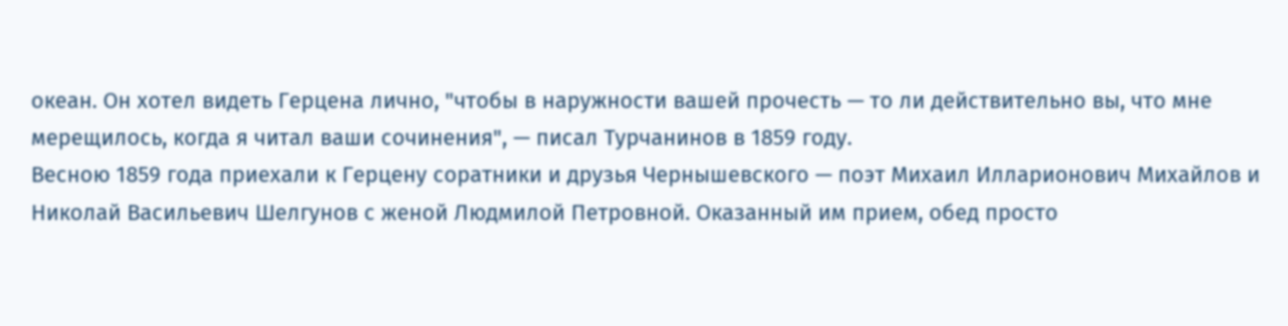океан. Он хотел видеть Герцена лично, "чтобы в наружности вашей прочесть — то ли действительно вы, что мне мерещилось, когда я читал ваши сочинения", — писал Турчанинов в 1859 году.
Весною 1859 года приехали к Герцену соратники и друзья Чернышевского — поэт Михаил Илларионович Михайлов и Николай Васильевич Шелгунов с женой Людмилой Петровной. Оказанный им прием, обед просто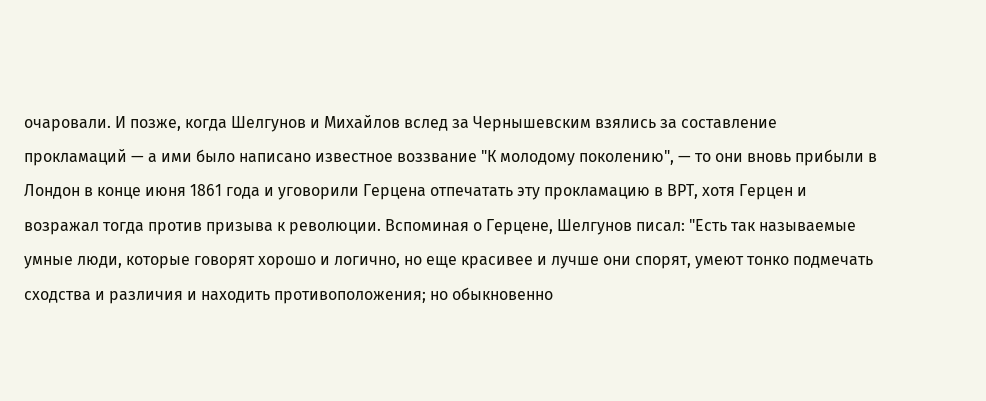очаровали. И позже, когда Шелгунов и Михайлов вслед за Чернышевским взялись за составление прокламаций — а ими было написано известное воззвание "К молодому поколению", — то они вновь прибыли в Лондон в конце июня 1861 года и уговорили Герцена отпечатать эту прокламацию в ВРТ, хотя Герцен и возражал тогда против призыва к революции. Вспоминая о Герцене, Шелгунов писал: "Есть так называемые умные люди, которые говорят хорошо и логично, но еще красивее и лучше они спорят, умеют тонко подмечать сходства и различия и находить противоположения; но обыкновенно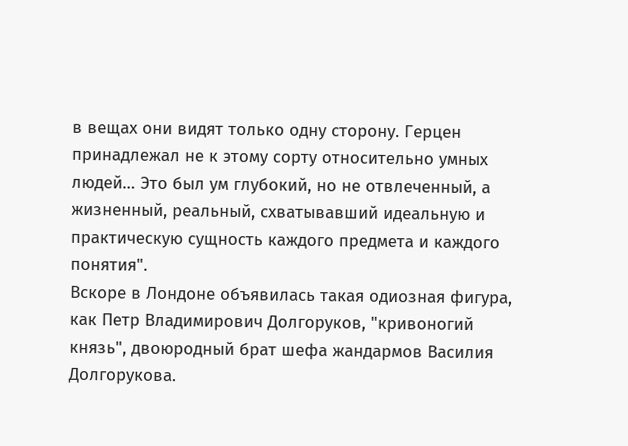в вещах они видят только одну сторону. Герцен принадлежал не к этому сорту относительно умных людей… Это был ум глубокий, но не отвлеченный, а жизненный, реальный, схватывавший идеальную и практическую сущность каждого предмета и каждого понятия".
Вскоре в Лондоне объявилась такая одиозная фигура, как Петр Владимирович Долгоруков, "кривоногий князь", двоюродный брат шефа жандармов Василия Долгорукова.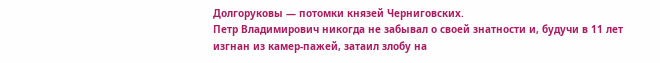Долгоруковы — потомки князей Черниговских.
Петр Владимирович никогда не забывал о своей знатности и, будучи в 11 лет изгнан из камер-пажей, затаил злобу на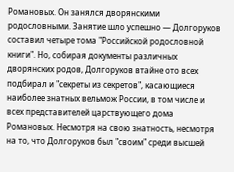Романовых. Он занялся дворянскими родословными. Занятие шло успешно — Долгоруков составил четыре тома "Российской родословной книги". Но, собирая документы различных дворянских родов, Долгоруков втайне ото всех подбирал и "секреты из секретов", касающиеся наиболее знатных вельмож России, в том числе и всех представителей царствующего дома Романовых. Несмотря на свою знатность, несмотря на то, что Долгоруков был "своим" среди высшей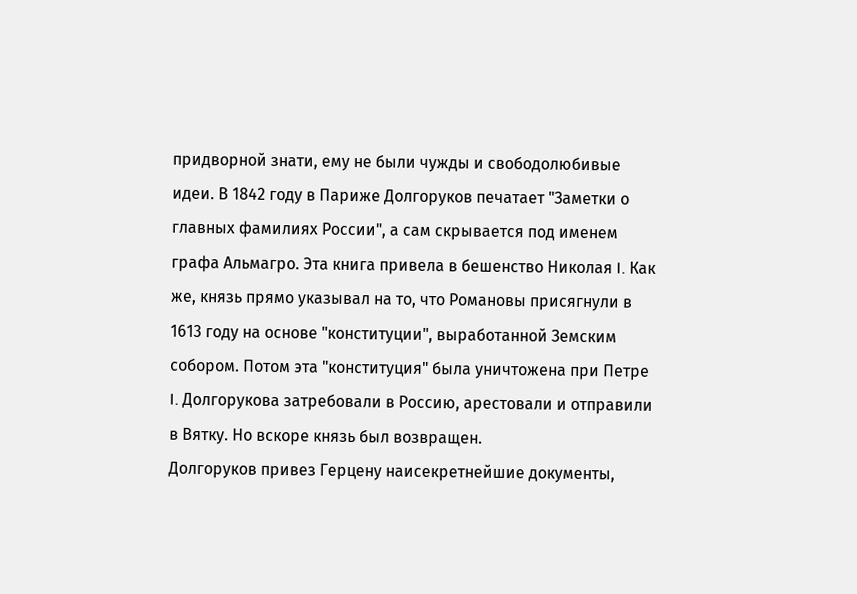придворной знати, ему не были чужды и свободолюбивые идеи. В 1842 году в Париже Долгоруков печатает "Заметки о главных фамилиях России", а сам скрывается под именем графа Альмагро. Эта книга привела в бешенство Николая I. Как же, князь прямо указывал на то, что Романовы присягнули в 1613 году на основе "конституции", выработанной Земским собором. Потом эта "конституция" была уничтожена при Петре I. Долгорукова затребовали в Россию, арестовали и отправили в Вятку. Но вскоре князь был возвращен.
Долгоруков привез Герцену наисекретнейшие документы,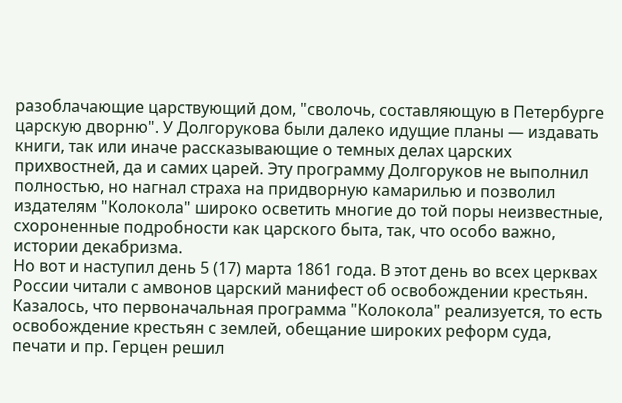разоблачающие царствующий дом, "сволочь, составляющую в Петербурге царскую дворню". У Долгорукова были далеко идущие планы — издавать книги, так или иначе рассказывающие о темных делах царских прихвостней, да и самих царей. Эту программу Долгоруков не выполнил полностью, но нагнал страха на придворную камарилью и позволил издателям "Колокола" широко осветить многие до той поры неизвестные, схороненные подробности как царского быта, так, что особо важно, истории декабризма.
Но вот и наступил день 5 (17) марта 1861 года. В этот день во всех церквах России читали с амвонов царский манифест об освобождении крестьян. Казалось, что первоначальная программа "Колокола" реализуется, то есть освобождение крестьян с землей, обещание широких реформ суда, печати и пр. Герцен решил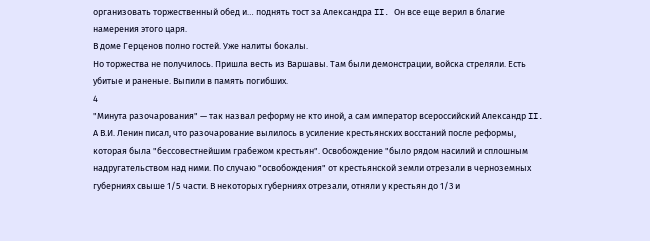организовать торжественный обед и… поднять тост за Александра II. Он все еще верил в благие намерения этого царя.
В доме Герценов полно гостей. Уже налиты бокалы.
Но торжества не получилось. Пришла весть из Варшавы. Там были демонстрации, войска стреляли. Есть убитые и раненые. Выпили в память погибших.
4
"Минута разочарования" — так назвал реформу не кто иной, а сам император всероссийский Александр II. А В.И. Ленин писал, что разочарование вылилось в усиление крестьянских восстаний после реформы, которая была "бессовестнейшим грабежом крестьян". Освобождение "было рядом насилий и сплошным надругательством над ними. По случаю "освобождения" от крестьянской земли отрезали в черноземных губерниях свыше 1/5 части. В некоторых губерниях отрезали, отняли у крестьян до 1/3 и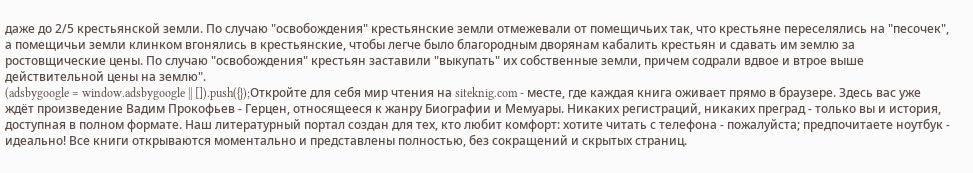даже до 2/5 крестьянской земли. По случаю "освобождения" крестьянские земли отмежевали от помещичьих так, что крестьяне переселялись на "песочек", а помещичьи земли клинком вгонялись в крестьянские, чтобы легче было благородным дворянам кабалить крестьян и сдавать им землю за ростовщические цены. По случаю "освобождения" крестьян заставили "выкупать" их собственные земли, причем содрали вдвое и втрое выше действительной цены на землю".
(adsbygoogle = window.adsbygoogle || []).push({});Откройте для себя мир чтения на siteknig.com - месте, где каждая книга оживает прямо в браузере. Здесь вас уже ждёт произведение Вадим Прокофьев - Герцен, относящееся к жанру Биографии и Мемуары. Никаких регистраций, никаких преград - только вы и история, доступная в полном формате. Наш литературный портал создан для тех, кто любит комфорт: хотите читать с телефона - пожалуйста; предпочитаете ноутбук - идеально! Все книги открываются моментально и представлены полностью, без сокращений и скрытых страниц.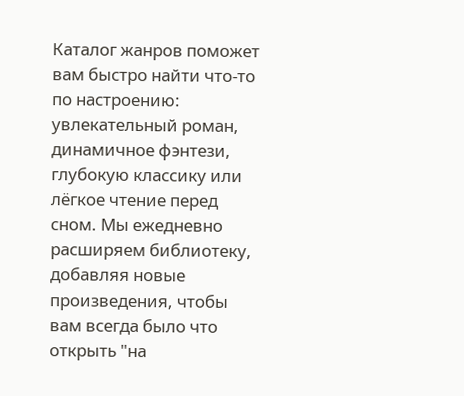Каталог жанров поможет вам быстро найти что-то по настроению: увлекательный роман, динамичное фэнтези, глубокую классику или лёгкое чтение перед сном. Мы ежедневно расширяем библиотеку, добавляя новые произведения, чтобы вам всегда было что открыть "на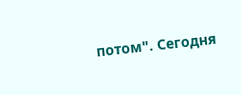потом". Сегодня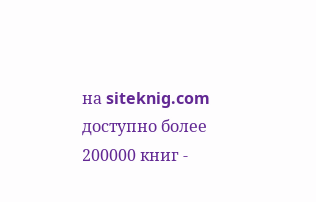на siteknig.com доступно более 200000 книг -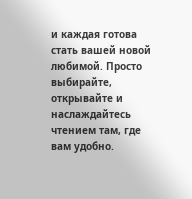и каждая готова стать вашей новой любимой. Просто выбирайте, открывайте и наслаждайтесь чтением там, где вам удобно.